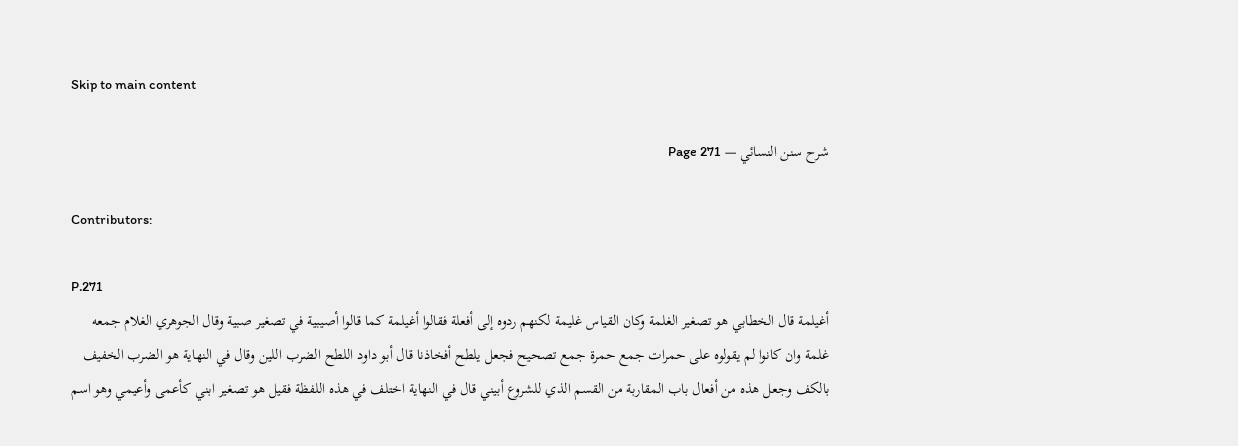Skip to main content

شرح سنن النسائي — Page 271

Contributors:

P.271
أغيلمة قال الخطابي هو تصغير الغلمة وكان القياس غليمة لكنهم ردوه إلى أفعلة فقالوا أغيلمة كما قالوا أصيبية في تصغير صبية وقال الجوهري الغلام جمعه غلمة وان كانوا لم يقولوه على حمرات جمع حمرة جمع تصحيح فجعل يلطح أفخاذنا قال أبو داود اللطح الضرب اللين وقال في النهاية هو الضرب الخفيف بالكف وجعل هذه من أفعال باب المقاربة من القسم الذي للشروع أبيني قال في النهاية اختلف في هذه اللفظة فقيل هو تصغير ابني كأعمى وأعيمي وهو اسم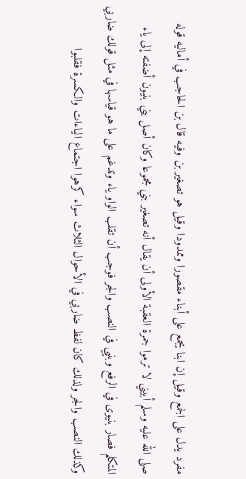مفرد يدل على الجمع وقيل إن ابنا يجمع على أبناء مقصورا وممدودا وقيل هو تصغير بن وفيه قال بن الحاجب في أماليه قوله صلى الله عليه وسلم أبيني لا ترموا جمرة العقبة الأولى أن يقال أنه تصغير بني مجموعا وكان أصل بني بنيون أضفته إلى ياء المتكلم فصار بنيوى في الرفع وبنيي في النصب والجر فوجب أن تقلب الواو ياء وتدغم على ما هو قياسها في مثل قولك ضاربي وكذلك النصب والجر ولذلك كان لفظ ضاربي في الأحوال الثلاث سواء كرهوا اجتماع الياءات والكسرة فقلبوا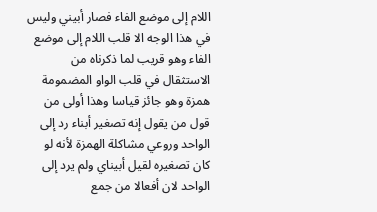اللام إلى موضع الفاء فصار أبيني وليس في هذا الوجه الا قلب اللام إلى موضع الفاء وهو قريب لما ذكرناه من الاستثقال في قلب الواو المضمومة همزة وهو جائز قياسا وهذا أولى من قول من يقول إنه تصغير أبناء رد إلى الواحد وروعي مشاكلة الهمزة لأنه لو كان تصغيره لقيل أبيناي ولم يرد إلى الواحد لان أفعالا من جمع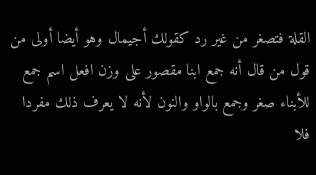القلة فتصغر من غير رد كقولك أجيمال وهو أيضا أولى من قول من قال أنه جمع ابنا مقصور على وزن افعل اسم جمع للأبناء صغر وجمع بالواو والنون لأنه لا يعرف ذلك مفردا فلا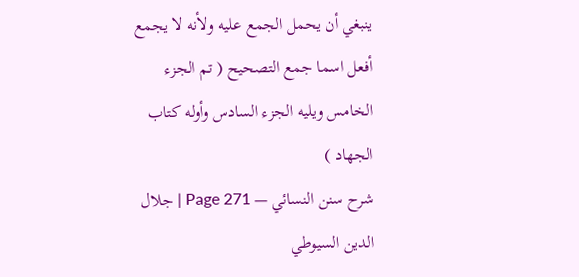ينبغي أن يحمل الجمع عليه ولأنه لا يجمع أفعل اسما جمع التصحيح ( تم الجزء الخامس ويليه الجزء السادس وأوله كتاب الجهاد )
شرح سنن النسائي — Page 271 | جلال الدين السيوطي